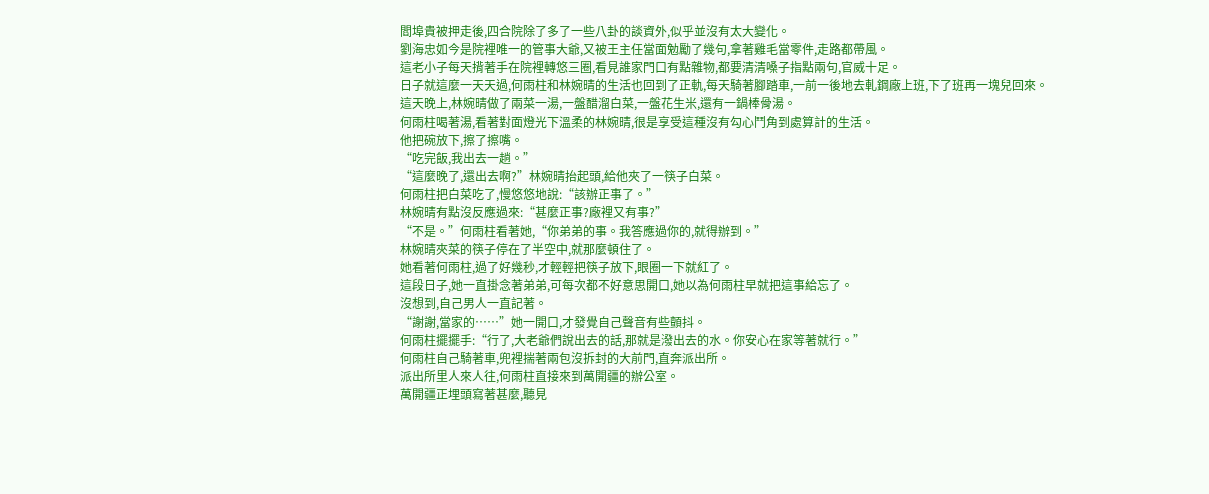閻埠貴被押走後,四合院除了多了一些八卦的談資外,似乎並沒有太大變化。
劉海忠如今是院裡唯一的管事大爺,又被王主任當面勉勵了幾句,拿著雞毛當零件,走路都帶風。
這老小子每天揹著手在院裡轉悠三圈,看見誰家門口有點雜物,都要清清嗓子指點兩句,官威十足。
日子就這麼一天天過,何雨柱和林婉晴的生活也回到了正軌,每天騎著腳踏車,一前一後地去軋鋼廠上班,下了班再一塊兒回來。
這天晚上,林婉晴做了兩菜一湯,一盤醋溜白菜,一盤花生米,還有一鍋棒骨湯。
何雨柱喝著湯,看著對面燈光下溫柔的林婉晴,很是享受這種沒有勾心鬥角到處算計的生活。
他把碗放下,擦了擦嘴。
“吃完飯,我出去一趟。”
“這麼晚了,還出去啊?”林婉晴抬起頭,給他夾了一筷子白菜。
何雨柱把白菜吃了,慢悠悠地說:“該辦正事了。”
林婉晴有點沒反應過來:“甚麼正事?廠裡又有事?”
“不是。”何雨柱看著她,“你弟弟的事。我答應過你的,就得辦到。”
林婉晴夾菜的筷子停在了半空中,就那麼頓住了。
她看著何雨柱,過了好幾秒,才輕輕把筷子放下,眼圈一下就紅了。
這段日子,她一直掛念著弟弟,可每次都不好意思開口,她以為何雨柱早就把這事給忘了。
沒想到,自己男人一直記著。
“謝謝,當家的……”她一開口,才發覺自己聲音有些顫抖。
何雨柱擺擺手:“行了,大老爺們說出去的話,那就是潑出去的水。你安心在家等著就行。”
何雨柱自己騎著車,兜裡揣著兩包沒拆封的大前門,直奔派出所。
派出所里人來人往,何雨柱直接來到萬開疆的辦公室。
萬開疆正埋頭寫著甚麼,聽見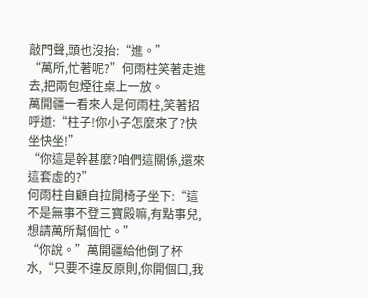敲門聲,頭也沒抬:“進。”
“萬所,忙著呢?”何雨柱笑著走進去,把兩包煙往桌上一放。
萬開疆一看來人是何雨柱,笑著招呼道:“柱子!你小子怎麼來了?快坐快坐!”
“你這是幹甚麼?咱們這關係,還來這套虛的?”
何雨柱自顧自拉開椅子坐下:“這不是無事不登三寶殿嘛,有點事兒,想請萬所幫個忙。”
“你說。”萬開疆給他倒了杯水,“只要不違反原則,你開個口,我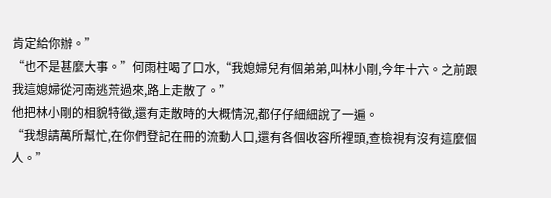肯定給你辦。”
“也不是甚麼大事。”何雨柱喝了口水,“我媳婦兒有個弟弟,叫林小剛,今年十六。之前跟我這媳婦從河南逃荒過來,路上走散了。”
他把林小剛的相貌特徵,還有走散時的大概情況,都仔仔細細說了一遍。
“我想請萬所幫忙,在你們登記在冊的流動人口,還有各個收容所裡頭,查檢視有沒有這麼個人。”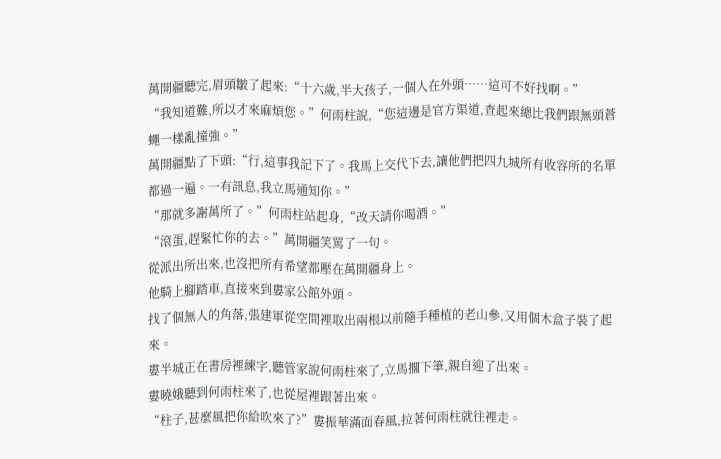萬開疆聽完,眉頭皺了起來:“十六歲,半大孩子,一個人在外頭……這可不好找啊。”
“我知道難,所以才來麻煩您。”何雨柱說,“您這邊是官方渠道,查起來總比我們跟無頭蒼蠅一樣亂撞強。”
萬開疆點了下頭:“行,這事我記下了。我馬上交代下去,讓他們把四九城所有收容所的名單都過一遍。一有訊息,我立馬通知你。”
“那就多謝萬所了。”何雨柱站起身,“改天請你喝酒。”
“滾蛋,趕緊忙你的去。”萬開疆笑罵了一句。
從派出所出來,也沒把所有希望都壓在萬開疆身上。
他騎上腳踏車,直接來到婁家公館外頭。
找了個無人的角落,張建軍從空間裡取出兩根以前隨手種植的老山參,又用個木盒子裝了起來。
婁半城正在書房裡練字,聽管家說何雨柱來了,立馬擱下筆,親自迎了出來。
婁曉娥聽到何雨柱來了,也從屋裡跟著出來。
“柱子,甚麼風把你給吹來了?”婁振華滿面春風,拉著何雨柱就往裡走。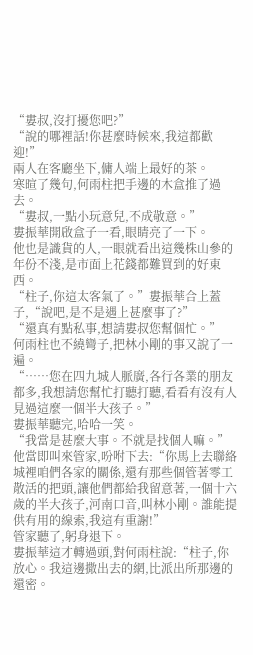“婁叔,沒打擾您吧?”
“說的哪裡話!你甚麼時候來,我這都歡迎!”
兩人在客廳坐下,傭人端上最好的茶。
寒暄了幾句,何雨柱把手邊的木盒推了過去。
“婁叔,一點小玩意兒,不成敬意。”
婁振華開啟盒子一看,眼睛亮了一下。
他也是識貨的人,一眼就看出這幾株山參的年份不淺,是市面上花錢都難買到的好東西。
“柱子,你這太客氣了。”婁振華合上蓋子,“說吧,是不是遇上甚麼事了?”
“還真有點私事,想請婁叔您幫個忙。”
何雨柱也不繞彎子,把林小剛的事又說了一遍。
“……您在四九城人脈廣,各行各業的朋友都多,我想請您幫忙打聽打聽,看看有沒有人見過這麼一個半大孩子。”
婁振華聽完,哈哈一笑。
“我當是甚麼大事。不就是找個人嘛。”
他當即叫來管家,吩咐下去:“你馬上去聯絡城裡咱們各家的關係,還有那些個管著零工散活的把頭,讓他們都給我留意著,一個十六歲的半大孩子,河南口音,叫林小剛。誰能提供有用的線索,我這有重謝!”
管家聽了,躬身退下。
婁振華這才轉過頭,對何雨柱說:“柱子,你放心。我這邊撒出去的網,比派出所那邊的還密。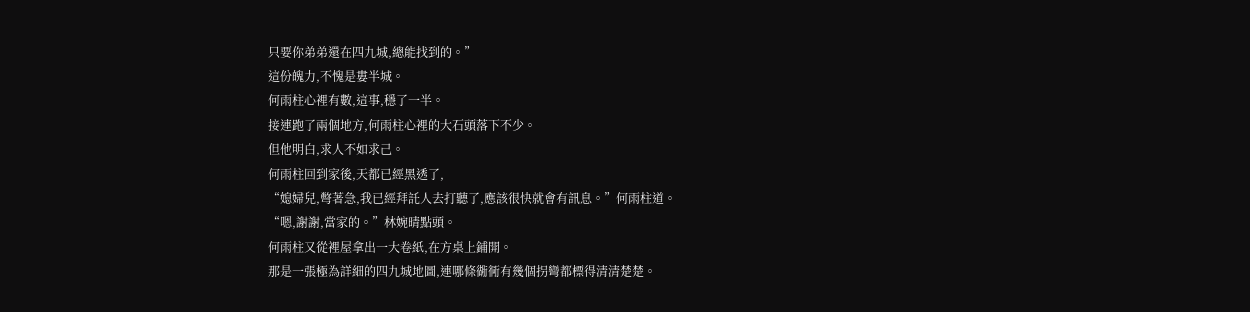只要你弟弟還在四九城,總能找到的。”
這份魄力,不愧是婁半城。
何雨柱心裡有數,這事,穩了一半。
接連跑了兩個地方,何雨柱心裡的大石頭落下不少。
但他明白,求人不如求己。
何雨柱回到家後,天都已經黑透了,
“媳婦兒,彆著急,我已經拜託人去打聽了,應該很快就會有訊息。”何雨柱道。
“嗯,謝謝,當家的。”林婉晴點頭。
何雨柱又從裡屋拿出一大卷紙,在方桌上鋪開。
那是一張極為詳細的四九城地圖,連哪條衚衕有幾個拐彎都標得清清楚楚。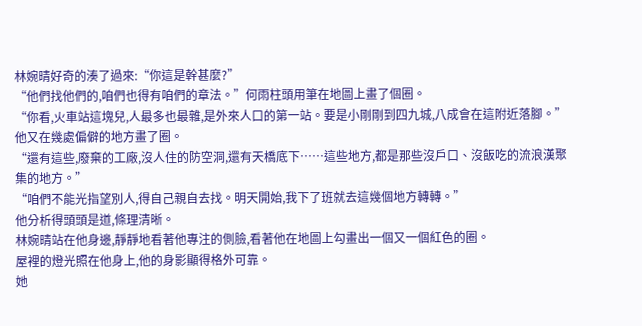林婉晴好奇的湊了過來:“你這是幹甚麼?”
“他們找他們的,咱們也得有咱們的章法。”何雨柱頭用筆在地圖上畫了個圈。
“你看,火車站這塊兒,人最多也最雜,是外來人口的第一站。要是小剛剛到四九城,八成會在這附近落腳。”
他又在幾處偏僻的地方畫了圈。
“還有這些,廢棄的工廠,沒人住的防空洞,還有天橋底下……這些地方,都是那些沒戶口、沒飯吃的流浪漢聚集的地方。”
“咱們不能光指望別人,得自己親自去找。明天開始,我下了班就去這幾個地方轉轉。”
他分析得頭頭是道,條理清晰。
林婉晴站在他身邊,靜靜地看著他專注的側臉,看著他在地圖上勾畫出一個又一個紅色的圈。
屋裡的燈光照在他身上,他的身影顯得格外可靠。
她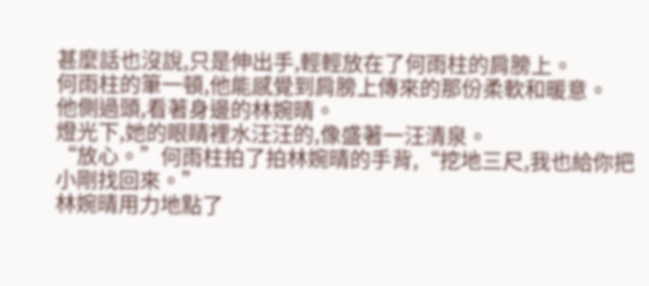甚麼話也沒說,只是伸出手,輕輕放在了何雨柱的肩膀上。
何雨柱的筆一頓,他能感覺到肩膀上傳來的那份柔軟和暖意。
他側過頭,看著身邊的林婉晴。
燈光下,她的眼睛裡水汪汪的,像盛著一汪清泉。
“放心。”何雨柱拍了拍林婉晴的手背,“挖地三尺,我也給你把小剛找回來。”
林婉晴用力地點了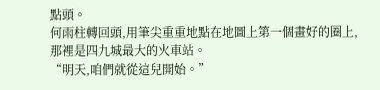點頭。
何雨柱轉回頭,用筆尖重重地點在地圖上第一個畫好的圈上,那裡是四九城最大的火車站。
“明天,咱們就從這兒開始。”